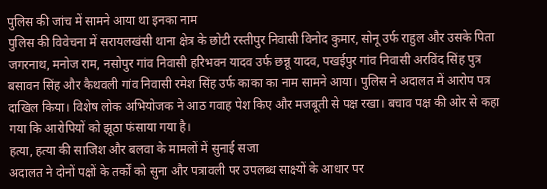पुलिस की जांच में सामने आया था इनका नाम
पुलिस की विवेचना में सरायलखंसी थाना क्षेत्र के छोटी रस्तीपुर निवासी विनोद कुमार, सोनू उर्फ राहुल और उसके पिता जगरनाथ, मनोज राम, नसोपुर गांव निवासी हरिभवन यादव उर्फ छन्नू यादव, पखईपुर गांव निवासी अरविंद सिंह पुत्र बसावन सिंह और कैथवली गांव निवासी रमेश सिंह उर्फ काका का नाम सामने आया। पुलिस ने अदालत में आरोप पत्र दाखिल किया। विशेष लोक अभियोजक ने आठ गवाह पेश किए और मजबूती से पक्ष रखा। बचाव पक्ष की ओर से कहा गया कि आरोपियों को झूठा फंसाया गया है।
हत्या, हत्या की साजिश और बलवा के मामलों में सुनाई सजा
अदालत ने दोनों पक्षों के तर्कों को सुना और पत्रावली पर उपलब्ध साक्ष्यों के आधार पर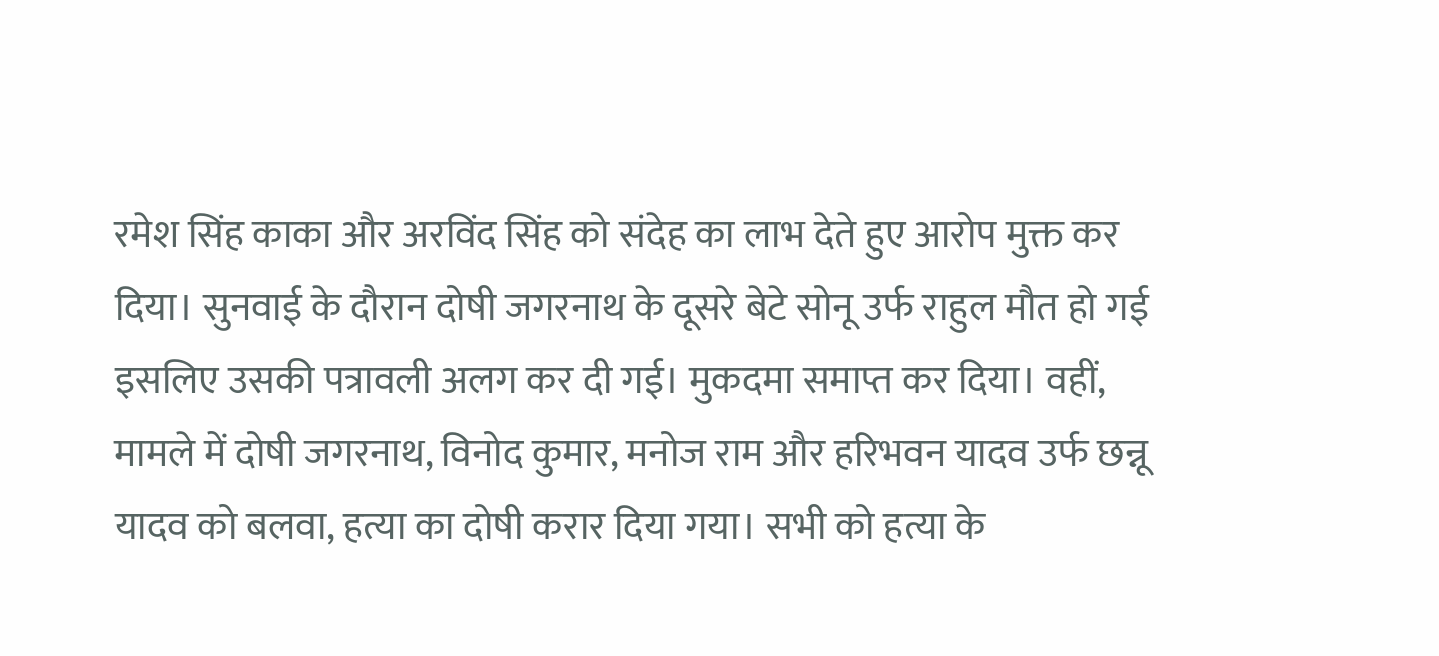रमेश सिंह काका और अरविंद सिंह को संदेह का लाभ देते हुए आरोप मुक्त कर दिया। सुनवाई के दौरान दोषी जगरनाथ के दूसरे बेटे सोनू उर्फ राहुल मौत हो गई इसलिए उसकी पत्रावली अलग कर दी गई। मुकदमा समाप्त कर दिया। वहीं, मामले में दोषी जगरनाथ, विनोद कुमार, मनोज राम और हरिभवन यादव उर्फ छन्नू यादव को बलवा, हत्या का दोषी करार दिया गया। सभी को हत्या के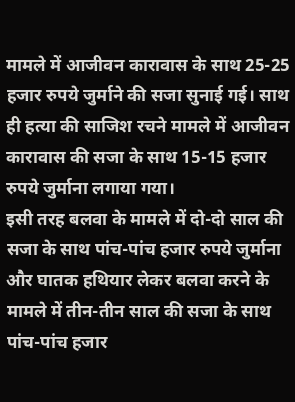मामले में आजीवन कारावास के साथ 25-25 हजार रुपये जुर्माने की सजा सुनाई गई। साथ ही हत्या की साजिश रचने मामले में आजीवन कारावास की सजा के साथ 15-15 हजार रुपये जुर्माना लगाया गया।
इसी तरह बलवा के मामले में दो-दो साल की सजा के साथ पांच-पांच हजार रुपये जुर्माना और घातक हथियार लेकर बलवा करने के मामले में तीन-तीन साल की सजा के साथ पांच-पांच हजार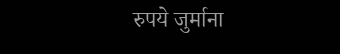रुपये जुर्माना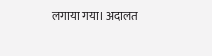लगाया गया। अदालत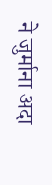ने जुर्माना अदा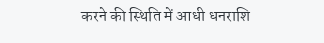करने की स्थिति में आधी धनराशि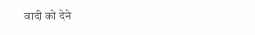वादी को देने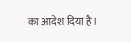का आदेश दिया है।